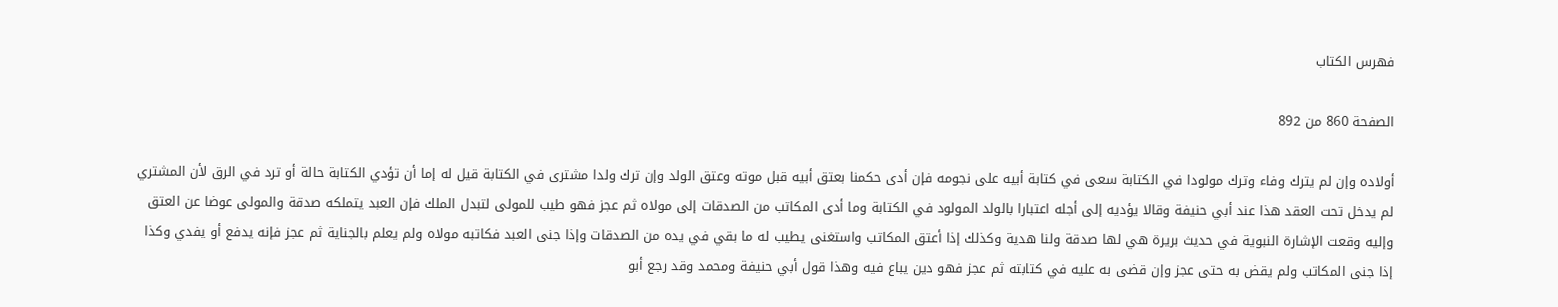فهرس الكتاب

الصفحة 860 من 892

أولاده وإن لم يترك وفاء وترك مولودا في الكتابة سعى في كتابة أبيه على نجومه فإن أدى حكمنا بعتق أبيه قبل موته وعتق الولد وإن ترك ولدا مشترى في الكتابة قيل له إما أن تؤدي الكتابة حالة أو ترد في الرق لأن المشتري لم يدخل تحت العقد هذا عند أبي حنيفة وقالا يؤديه إلى أجله اعتبارا بالولد المولود في الكتابة وما أدى المكاتب من الصدقات إلى مولاه ثم عجز فهو طيب للمولى لتبدل الملك فإن العبد يتملكه صدقة والمولى عوضا عن العتق وإليه وقعت الإشارة النبوية في حديث بريرة هي لها صدقة ولنا هدية وكذلك إذا أعتق المكاتب واستغنى يطيب له ما بقي في يده من الصدقات وإذا جنى العبد فكاتبه مولاه ولم يعلم بالجناية ثم عجز فإنه يدفع أو يفدي وكذا إذا جنى المكاتب ولم يقض به حتى عجز وإن قضى به عليه في كتابته ثم عجز فهو دين يباع فيه وهذا قول أبي حنيفة ومحمد وقد رجع أبو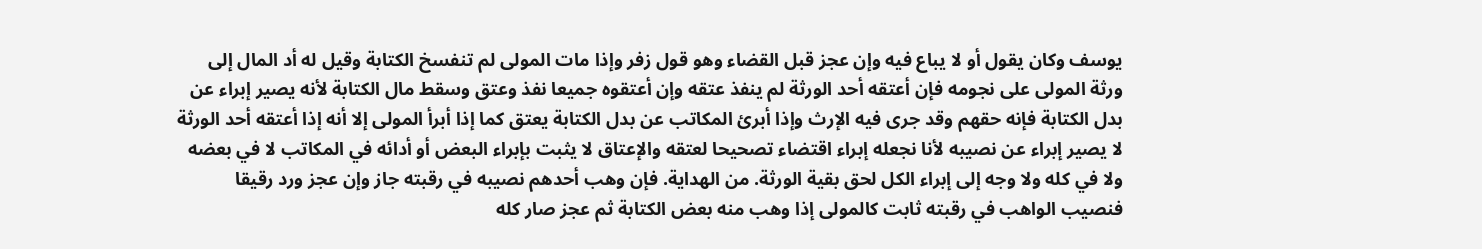يوسف وكان يقول أو لا يباع فيه وإن عجز قبل القضاء وهو قول زفر وإذا مات المولى لم تنفسخ الكتابة وقيل له أد المال إلى ورثة المولى على نجومه فإن أعتقه أحد الورثة لم ينفذ عتقه وإن أعتقوه جميعا نفذ وعتق وسقط مال الكتابة لأنه يصير إبراء عن بدل الكتابة فإنه حقهم وقد جرى فيه الإرث وإذا أبرئ المكاتب عن بدل الكتابة يعتق كما إذا أبرأ المولى إلا أنه إذا أعتقه أحد الورثة لا يصير إبراء عن نصيبه لأنا نجعله إبراء اقتضاء تصحيحا لعتقه والإعتاق لا يثبت بإبراء البعض أو أدائه في المكاتب لا في بعضه ولا في كله ولا وجه إلى إبراء الكل لحق بقية الورثة. من الهداية. فإن وهب أحدهم نصيبه في رقبته جاز وإن عجز ورد رقيقا فنصيب الواهب في رقبته ثابت كالمولى إذا وهب منه بعض الكتابة ثم عجز صار كله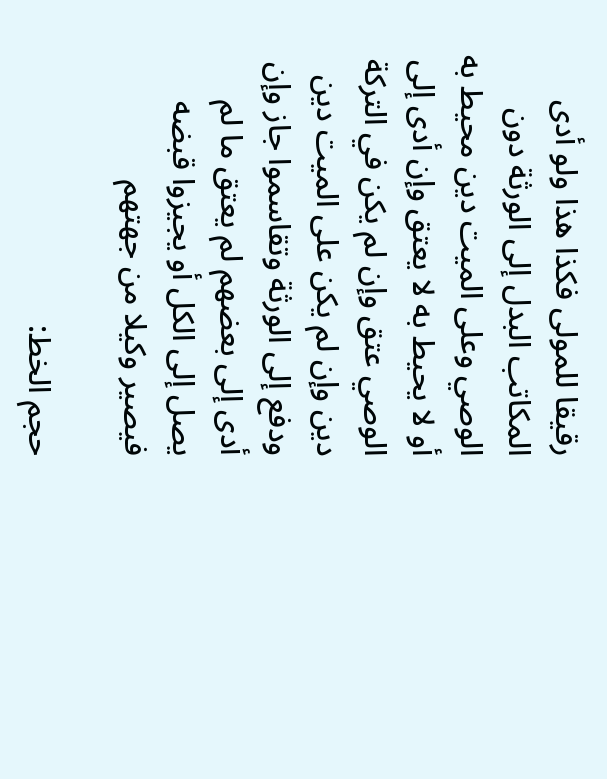رقيقا للمولى فكذا هذا ولو أدى المكاتب البدل إلى الورثة دون الوصي وعلى الميت دين محيط به أو لا يحيط به لا يعتق وإن أدى إلى الوصي عتق وإن لم يكن في التركة دين وإن لم يكن على الميت دين ودفع إلى الورثة وتقاسموا جاز وإن أدى إلى بعضهم لم يعتق ما لم يصل إلى الكل أو يجيزوا قبضه فيصير وكيلا من جهتهم

حجم الخط: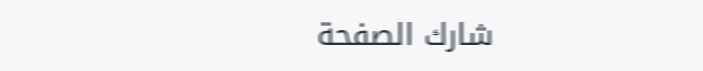شارك الصفحة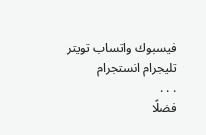فيسبوك واتساب تويتر تليجرام انستجرام
. . .
فضلًا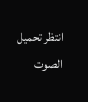انتظر تحميل الصوت